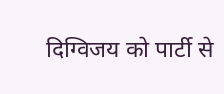दिग्विजय को पार्टी से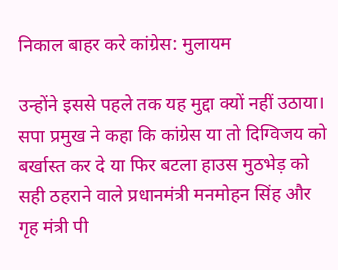निकाल बाहर करे कांग्रेस: मुलायम

उन्होंने इससे पहले तक यह मुद्दा क्यों नहीं उठाया। सपा प्रमुख ने कहा कि कांग्रेस या तो दिग्विजय को बर्खास्त कर दे या फिर बटला हाउस मुठभेड़ को सही ठहराने वाले प्रधानमंत्री मनमोहन सिंह और गृह मंत्री पी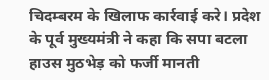चिदम्बरम के खिलाफ कार्रवाई करे। प्रदेश के पूर्व मुख्यमंत्री ने कहा कि सपा बटला हाउस मुठभेड़ को फर्जी मानती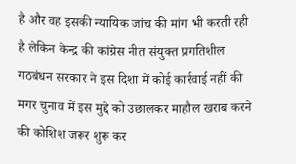है और वह इसकी न्यायिक जांच की मांग भी करती रही है लेकिन केन्द्र की कांग्रेस नीत संयुक्त प्रगतिशील गठबंधन सरकार ने इस दिशा में कोई कार्रवाई नहीं की मगर चुनाव में इस मुद्दे को उछालकर माहौल खराब करने की कोशिश जरूर शुरू कर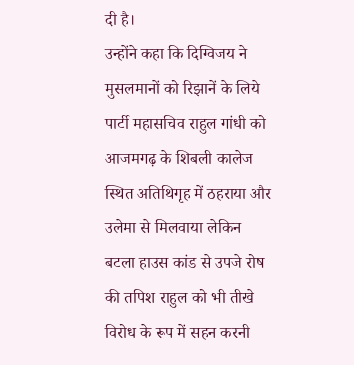दी है।
उन्होंने कहा कि दिग्विजय ने मुसलमानों को रिझानें के लिये पार्टी महासचिव राहुल गांधी को आजमगढ़ के शिबली कालेज स्थित अतिथिगृह में ठहराया और उलेमा से मिलवाया लेकिन बटला हाउस कांड से उपजे रोष की तपिश राहुल को भी तीखे विरोध के रूप में सहन करनी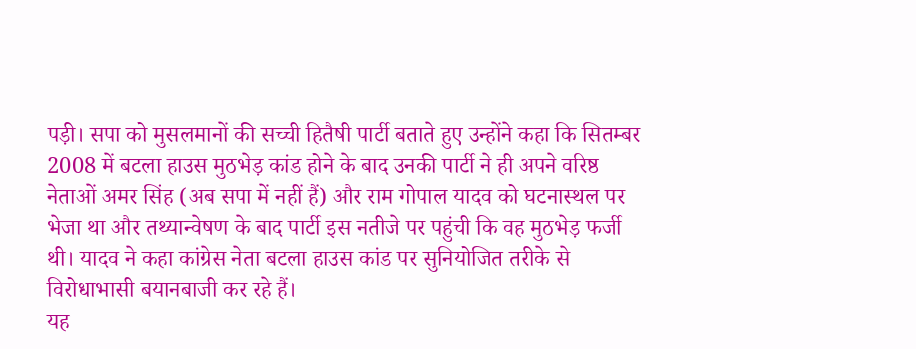पड़ी। सपा को मुसलमानों की सच्ची हितैषी पार्टी बताते हुए उन्होंने कहा कि सितम्बर 2008 में बटला हाउस मुठभेड़ कांड होने के बाद उनकी पार्टी ने ही अपने वरिष्ठ नेताओं अमर सिंह (अब सपा में नहीं हैं) और राम गोपाल यादव को घटनास्थल पर भेजा था और तथ्यान्वेषण के बाद पार्टी इस नतीजे पर पहुंची कि वह मुठभेड़ फर्जी थी। यादव ने कहा कांग्रेस नेता बटला हाउस कांड पर सुनियोजित तरीके से विरोधाभासी बयानबाजी कर रहे हैं।
यह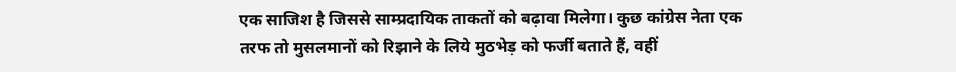एक साजिश है जिससे साम्प्रदायिक ताकतों को बढ़ावा मिलेगा। कुछ कांग्रेस नेता एक तरफ तो मुसलमानों को रिझाने के लिये मुठभेड़ को फर्जी बताते हैं, वहीं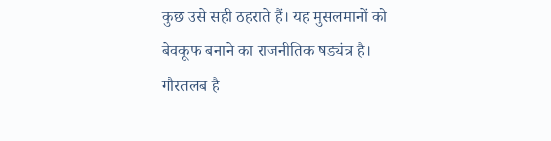कुछ उसे सही ठहराते हैं। यह मुसलमानों को बेवकूफ बनाने का राजनीतिक षड्यंत्र है। गौरतलब है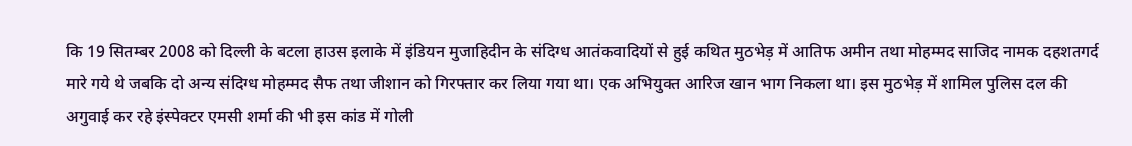कि 19 सितम्बर 2008 को दिल्ली के बटला हाउस इलाके में इंडियन मुजाहिदीन के संदिग्ध आतंकवादियों से हुई कथित मुठभेड़ में आतिफ अमीन तथा मोहम्मद साजिद नामक दहशतगर्द मारे गये थे जबकि दो अन्य संदिग्ध मोहम्मद सैफ तथा जीशान को गिरफ्तार कर लिया गया था। एक अभियुक्त आरिज खान भाग निकला था। इस मुठभेड़ में शामिल पुलिस दल की अगुवाई कर रहे इंस्पेक्टर एमसी शर्मा की भी इस कांड में गोली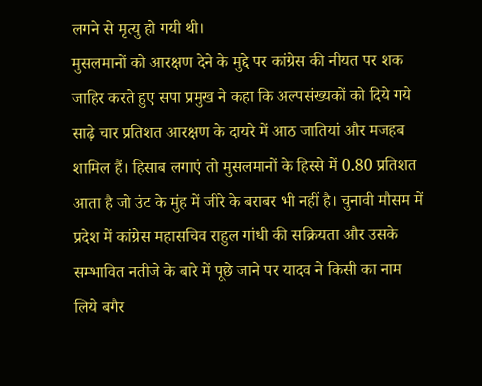लगने से मृत्यु हो गयी थी।
मुसलमानों को आरक्षण देने के मुद्दे पर कांग्रेस की नीयत पर शक जाहिर करते हुए सपा प्रमुख ने कहा कि अल्पसंख्यकों को दिये गये साढ़े चार प्रतिशत आरक्षण के दायरे में आठ जातियां और मजहब शामिल हैं। हिसाब लगाएं तो मुसलमानों के हिस्से में 0.80 प्रतिशत आता है जो उंट के मुंह में जीरे के बराबर भी नहीं है। चुनावी मौसम में प्रदेश में कांग्रेस महासचिव राहुल गांधी की सक्रियता और उसके सम्भावित नतीजे के बारे में पूछे जाने पर यादव ने किसी का नाम लिये बगैर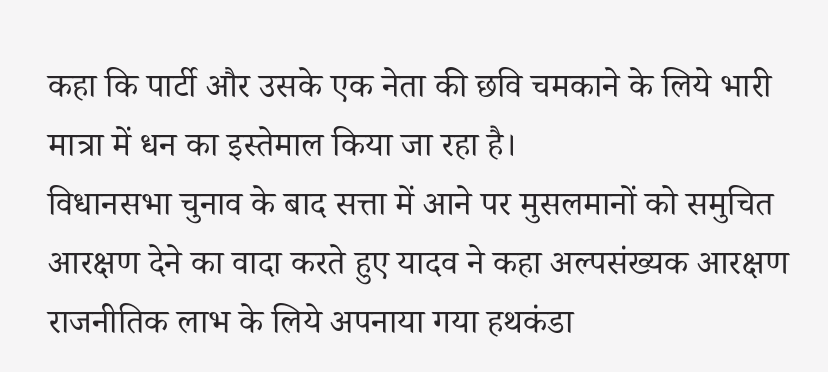कहा कि पार्टी और उसके एक नेता की छवि चमकाने के लिये भारी मात्रा में धन का इस्तेमाल किया जा रहा है।
विधानसभा चुनाव के बाद सत्ता में आने पर मुसलमानों को समुचित आरक्षण देने का वादा करते हुए यादव ने कहा अल्पसंख्यक आरक्षण राजनीतिक लाभ के लिये अपनाया गया हथकंडा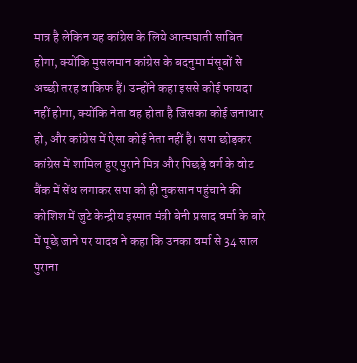मात्र है लेकिन यह कांग्रेस के लिये आत्मघाती साबित होगा, क्योंकि मुसलमान कांग्रेस के बदनुमा मंसूबों से अच्छी तरह वाकिफ हैं। उन्होंने कहा इससे कोई फायदा नहीं होगा, क्योंकि नेता वह होता है जिसका कोई जनाधार हो, और कांग्रेस में ऐसा कोई नेता नहीं है। सपा छोड़कर कांग्रेस में शामिल हुए पुराने मित्र और पिछड़े वर्ग के वोट बैंक में सेंध लगाकर सपा को ही नुकसान पहुंचाने की कोशिश में जुटे केन्द्रीय इस्पात मंत्री बेनी प्रसाद वर्मा के बारे में पूछे जाने पर यादव ने कहा कि उनका वर्मा से 34 साल पुराना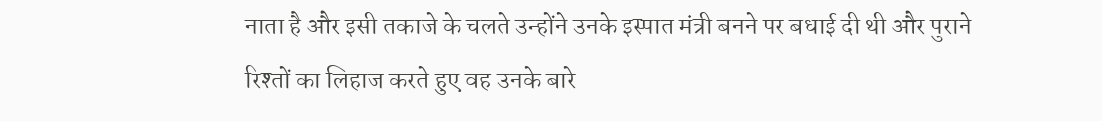नाता है और इसी तकाजे के चलते उन्होंने उनके इस्पात मंत्री बनने पर बधाई दी थी और पुराने रिश्तों का लिहाज करते हुए वह उनके बारे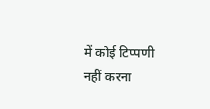में कोई टिप्पणी नहीं करना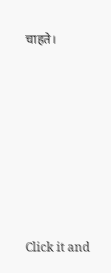चाहते।












Click it and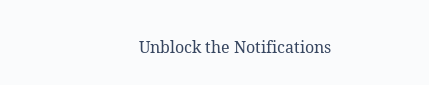Unblock the Notifications